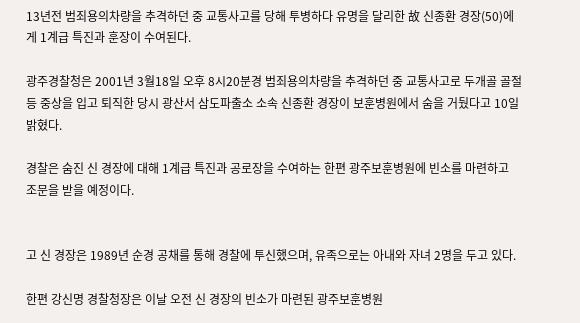13년전 범죄용의차량을 추격하던 중 교통사고를 당해 투병하다 유명을 달리한 故 신종환 경장(50)에게 1계급 특진과 훈장이 수여된다.

광주경찰청은 2001년 3월18일 오후 8시20분경 범죄용의차량을 추격하던 중 교통사고로 두개골 골절 등 중상을 입고 퇴직한 당시 광산서 삼도파출소 소속 신종환 경장이 보훈병원에서 숨을 거뒀다고 10일 밝혔다.

경찰은 숨진 신 경장에 대해 1계급 특진과 공로장을 수여하는 한편 광주보훈병원에 빈소를 마련하고 조문을 받을 예정이다.


고 신 경장은 1989년 순경 공채를 통해 경찰에 투신했으며, 유족으로는 아내와 자녀 2명을 두고 있다.

한편 강신명 경찰청장은 이날 오전 신 경장의 빈소가 마련된 광주보훈병원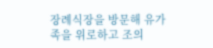장례식장을 방문해 유가족을 위로하고 조의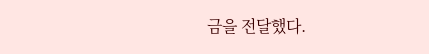금을 전달했다.